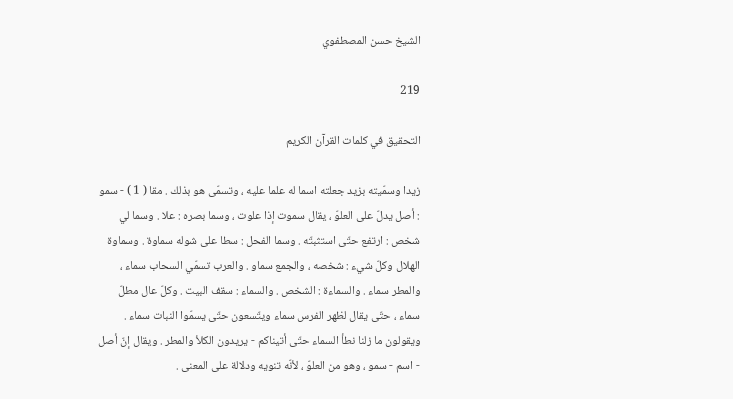الشيخ حسن المصطفوي

219

التحقيق في كلمات القرآن الكريم

زيدا وسمّيته بزيد جعلته اسما له علما عليه ، وتسمّى هو بذلك . مقا ( 1 ) - سمو : أصل يدلّ على العلوّ ، يقال سموت إذا علوت ، وسما بصره : علا . وسما لي شخص : ارتفع حتّى استثبتّه . وسما الفحل : سطا على شوله سماوة . وسماوة الهلال وكلّ شيء : شخصه ، والجمع سماو . والعرب تسمّي السحاب سماء ، والمطر سماء . والسماءة : الشخص . والسماء : سقف البيت . وكلّ عال مطلّ سماء ، حتّى يقال لظهر الفرس سماء ويتّسعون حتّى يسمّوا النبات سماء . ويقولون ما زلنا نطأ السماء حتّى أتيناكم - يريدون الكلأ والمطر . ويقال إنّ أصل - اسم - سمو ، وهو من العلوّ ، لأنّه تنويه ودلالة على المعنى .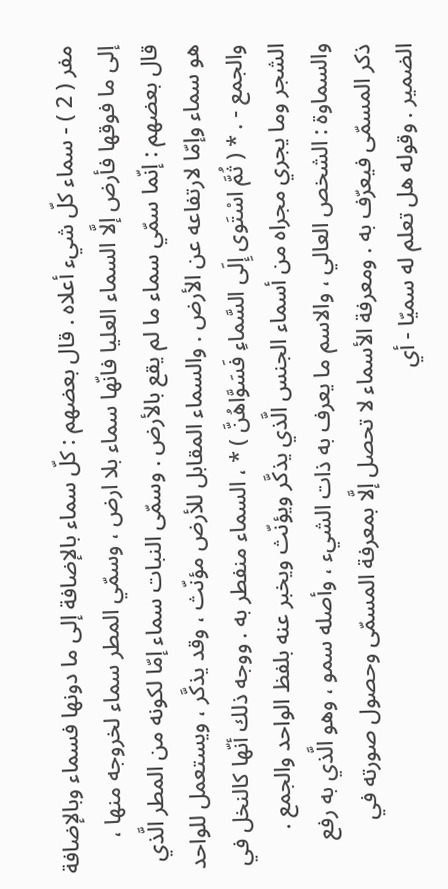مفر ( 2 ) - سماء كلّ شيء أعلاه . قال بعضهم : كلّ سماء بالإضافة إلى ما دونها فسماء وبالإضافة إلى ما فوقها فأرض إلَّا السماء العليا فانّها سماء بلا ارض ، وسمّي المطر سماء لخروجه منها ، قال بعضهم : إنّما سمّي سماء ما لم يقع بالأرض . وسمّى النبات سماء إمّا لكونه من المطر الَّذي هو سماء وإمّا لارتفاعه عن الأرض . والسماء المقابل للأرض مؤنّث ، وقد يذكَّر ، ويستعمل للواحد والجمع - . * ( ثُمَّ اسْتَوى إِلَى السَّماءِ فَسَوَّاهُنَّ ) * ، السماء منفطر به . ووجه ذلك أنّها كالنخل في الشجر وما يجري مجراه من أسماء الجنس الَّذي يذكَّر ويؤنّث ويخبر عنه بلفظ الواحد والجمع . والسماوة : الشخص العالي ، والاسم ما يعرف به ذات الشيء ، وأصله سمو ، وهو الَّذي به رفع ذكر المسمّى فيعرّف به . ومعرفة الأسماء لا تحصل إلَّا بمعرفة المسمّى وحصول صورته في الضمير . وقوله هل تعلم له سميّا - أي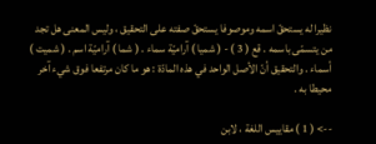نظيرا له يستحقّ اسمه وموصوفا يستحقّ صفته على التحقيق ، وليس المعنى هل تجد من يتسمّى باسمه . قع ( 3 ) - ( شميا ) آراميّة سماء . ( شما ) آراميّة اسم . ( شميت ) أسماء . والتحقيق أنّ الأصل الواحد في هذه المادّة : هو ما كان مرتفعا فوق شيء آخر محيطا به .

--> ( 1 ) مقاييس اللغة ، لابن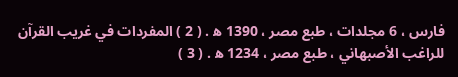فارس ، 6 مجلدات ، طبع مصر ، 1390 ه‍ . ( 2 ) المفردات في غريب القرآن للراغب الأصبهاني ، طبع مصر ، 1234 ه‍ . ( 3 )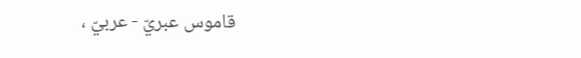قاموس عبريّ - عربيّ ،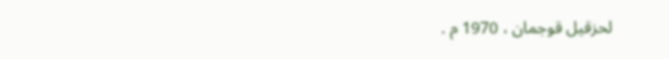لحزقيل قوجمان ، 1970 م .